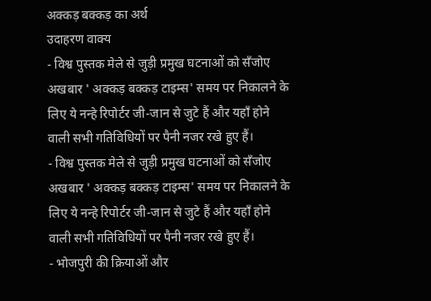अक्कड़ बक्कड़ का अर्थ
उदाहरण वाक्य
- विश्व पुस्तक मेले से जुड़ी प्रमुख घटनाओं को सँजोए अखबार ' अक्कड़ बक्कड़ टाइम्स' समय पर निकालने के लिए ये नन्हे रिपोर्टर जी-जान से जुटे हैं और यहाँ होने वाली सभी गतिविधियों पर पैनी नजर रखे हुए हैं।
- विश्व पुस्तक मेले से जुड़ी प्रमुख घटनाओं को सँजोए अखबार ' अक्कड़ बक्कड़ टाइम्स' समय पर निकालने के लिए ये नन्हे रिपोर्टर जी-जान से जुटे हैं और यहाँ होने वाली सभी गतिविधियों पर पैनी नजर रखे हुए हैं।
- भोजपुरी की क्रियाओं और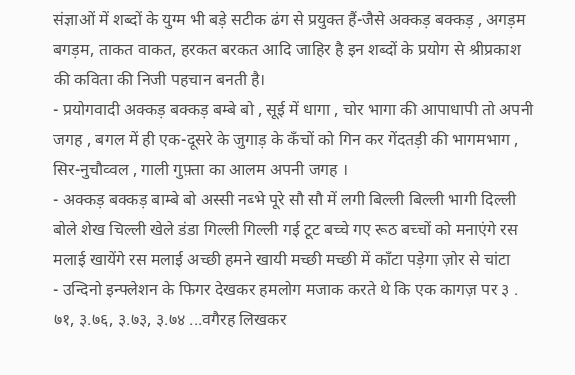संज्ञाओं में शब्दों के युग्म भी बड़े सटीक ढंग से प्रयुक्त हैं-जैसे अक्कड़ बक्कड़ , अगड़म बगड़म, ताकत वाकत, हरकत बरकत आदि जाहिर है इन शब्दों के प्रयोग से श्रीप्रकाश की कविता की निजी पहचान बनती है।
- प्रयोगवादी अक्कड़ बक्कड़ बम्बे बो , सूई में धागा , चोर भागा की आपाधापी तो अपनी जगह , बगल में ही एक-दूसरे के जुगाड़ के कँचों को गिन कर गेंदतड़ी की भागमभाग , सिर-नुचौव्वल , गाली गुफ़्ता का आलम अपनी जगह ।
- अक्कड़ बक्कड़ बाम्बे बो अस्सी नब्भे पूरे सौ सौ में लगी बिल्ली बिल्ली भागी दिल्ली बोले शेख चिल्ली खेले डंडा गिल्ली गिल्ली गई टूट बच्चे गए रूठ बच्चों को मनाएंगे रस मलाई खायेंगे रस मलाई अच्छी हमने खायी मच्छी मच्छी में काँटा पड़ेगा ज़ोर से चांटा
- उन्दिनो इन्फ्लेशन के फिगर देखकर हमलोग मजाक करते थे कि एक कागज़ पर ३ . ७१, ३.७६, ३.७३, ३.७४ ...वगैरह लिखकर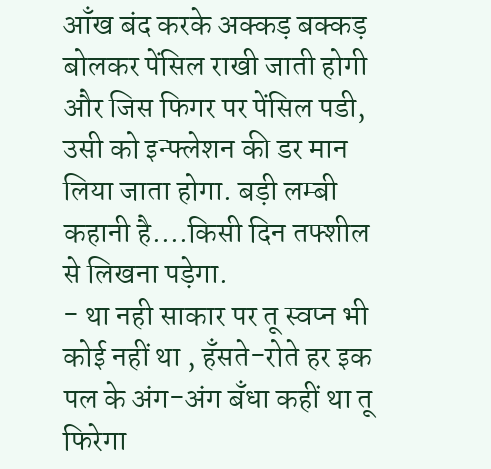आँख बंद करके अक्कड़ बक्कड़ बोलकर पेंसिल राखी जाती होगी और जिस फिगर पर पेंसिल पडी, उसी को इन्फ्लेशन की डर मान लिया जाता होगा. बड़ी लम्बी कहानी है....किसी दिन तफ्शील से लिखना पड़ेगा.
- था नही साकार पर तू स्वप्न भी कोई नहीं था , हँसते-रोते हर इक पल के अंग-अंग बँधा कहीं था तू फिरेगा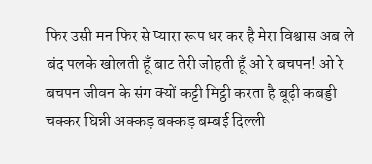फिर उसी मन फिर से प्यारा रूप धर कर है मेरा विश्वास अब ले बंद पलके खोलती हूँ बाट तेरी जोहती हूँ ओ रे बचपन! ओ रे बचपन जीवन के संग क्यों कट्टी मिट्ठी करता है बूढ़ी कबड्डी चक्कर घिन्नी अक्कड़ बक्कड़ बम्बई दिल्ली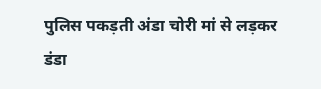पुलिस पकड़ती अंडा चोरी मां से लड़कर डंडा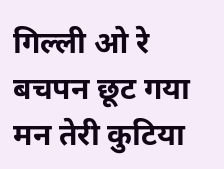गिल्ली ओ रे बचपन छूट गया मन तेरी कुटिया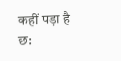कहीं पड़ा है छ: